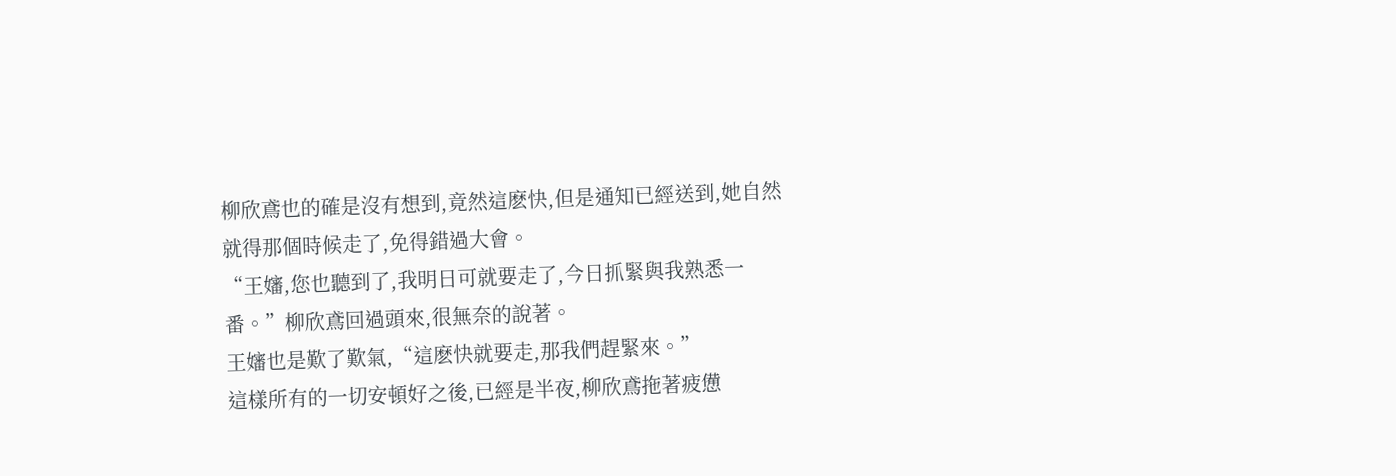柳欣鳶也的確是沒有想到,竟然這麽快,但是通知已經送到,她自然就得那個時候走了,免得錯過大會。
“王嬸,您也聽到了,我明日可就要走了,今日抓緊與我熟悉一番。”柳欣鳶回過頭來,很無奈的說著。
王嬸也是歎了歎氣,“這麽快就要走,那我們趕緊來。”
這樣所有的一切安頓好之後,已經是半夜,柳欣鳶拖著疲憊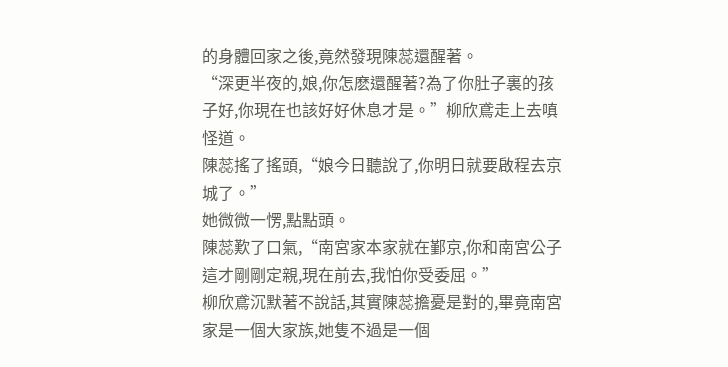的身體回家之後,竟然發現陳蕊還醒著。
“深更半夜的,娘,你怎麽還醒著?為了你肚子裏的孩子好,你現在也該好好休息才是。”柳欣鳶走上去嗔怪道。
陳蕊搖了搖頭,“娘今日聽說了,你明日就要啟程去京城了。”
她微微一愣,點點頭。
陳蕊歎了口氣,“南宮家本家就在鄞京,你和南宮公子這才剛剛定親,現在前去,我怕你受委屈。”
柳欣鳶沉默著不說話,其實陳蕊擔憂是對的,畢竟南宮家是一個大家族,她隻不過是一個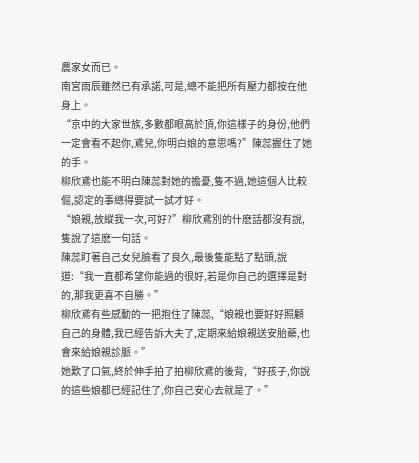農家女而已。
南宮雨辰雖然已有承諾,可是,總不能把所有壓力都按在他身上。
“京中的大家世族,多數都眼高於頂,你這樣子的身份,他們一定會看不起你,鳶兒,你明白娘的意思嗎?”陳蕊握住了她的手。
柳欣鳶也能不明白陳蕊對她的擔憂,隻不過,她這個人比較倔,認定的事總得要試一試才好。
“娘親,放縱我一次,可好?”柳欣鳶別的什麽話都沒有說,隻說了這麽一句話。
陳蕊盯著自己女兒臉看了良久,最後隻能點了點頭,說道:“我一直都希望你能過的很好,若是你自己的選擇是對的,那我更喜不自勝。”
柳欣鳶有些感動的一把抱住了陳蕊,“娘親也要好好照顧自己的身體,我已經告訴大夫了,定期來給娘親送安胎藥,也會來給娘親診脈。”
她歎了口氣,終於伸手拍了拍柳欣鳶的後背,“好孩子,你說的這些娘都已經記住了,你自己安心去就是了。”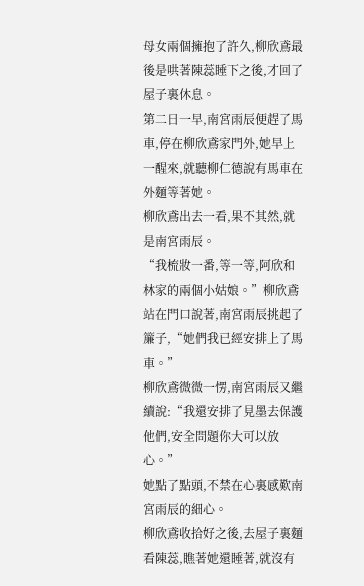母女兩個擁抱了許久,柳欣鳶最後是哄著陳蕊睡下之後,才回了屋子裏休息。
第二日一早,南宮雨辰便趕了馬車,停在柳欣鳶家門外,她早上一醒來,就聽柳仁德說有馬車在外麵等著她。
柳欣鳶出去一看,果不其然,就是南宮雨辰。
“我梳妝一番,等一等,阿欣和林家的兩個小姑娘。”柳欣鳶站在門口說著,南宮雨辰挑起了簾子,“她們我已經安排上了馬車。”
柳欣鳶微微一愣,南宮雨辰又繼續說:“我還安排了見墨去保護他們,安全問題你大可以放心。”
她點了點頭,不禁在心裏感歎南宮雨辰的細心。
柳欣鳶收拾好之後,去屋子裏麵看陳蕊,瞧著她還睡著,就沒有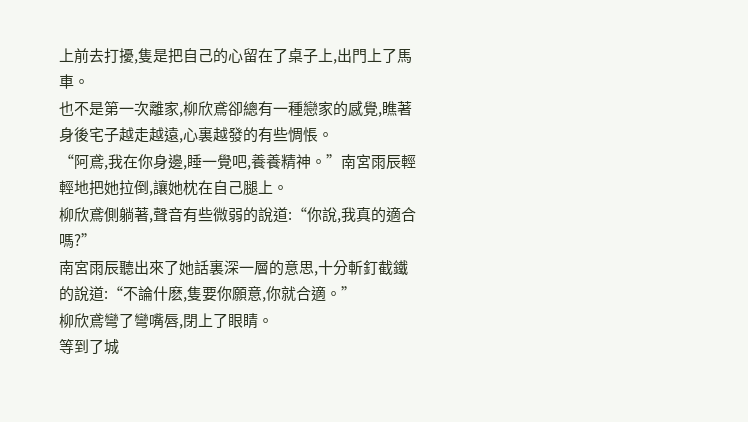上前去打擾,隻是把自己的心留在了桌子上,出門上了馬車。
也不是第一次離家,柳欣鳶卻總有一種戀家的感覺,瞧著身後宅子越走越遠,心裏越發的有些惆悵。
“阿鳶,我在你身邊,睡一覺吧,養養精神。”南宮雨辰輕輕地把她拉倒,讓她枕在自己腿上。
柳欣鳶側躺著,聲音有些微弱的說道:“你說,我真的適合嗎?”
南宮雨辰聽出來了她話裏深一層的意思,十分斬釘截鐵的說道:“不論什麽,隻要你願意,你就合適。”
柳欣鳶彎了彎嘴唇,閉上了眼睛。
等到了城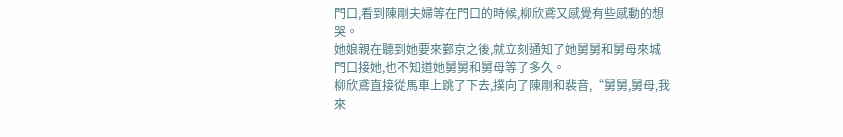門口,看到陳剛夫婦等在門口的時候,柳欣鳶又感覺有些感動的想哭。
她娘親在聽到她要來鄞京之後,就立刻通知了她舅舅和舅母來城門口接她,也不知道她舅舅和舅母等了多久。
柳欣鳶直接從馬車上跳了下去,撲向了陳剛和裴音,“舅舅,舅母,我來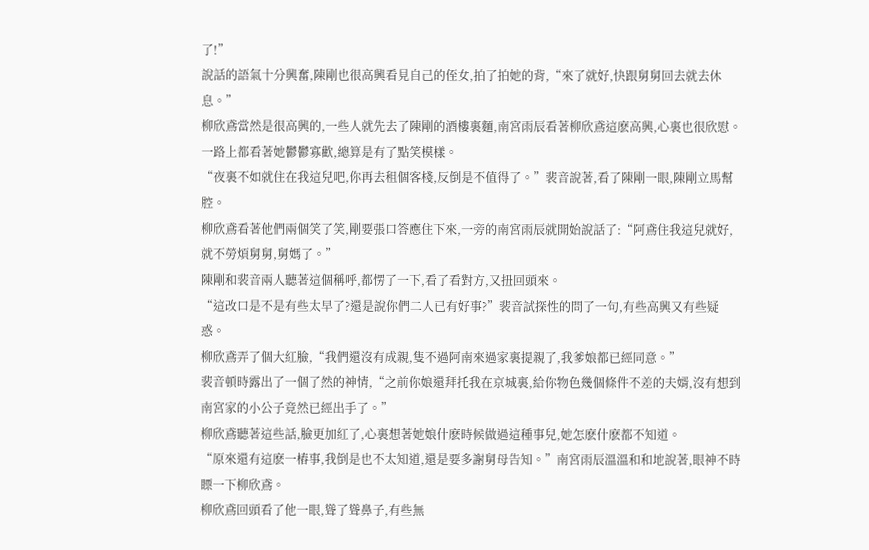了!”
說話的語氣十分興奮,陳剛也很高興看見自己的侄女,拍了拍她的背,“來了就好,快跟舅舅回去就去休息。”
柳欣鳶當然是很高興的,一些人就先去了陳剛的酒樓裏麵,南宮雨辰看著柳欣鳶這麽高興,心裏也很欣慰。
一路上都看著她鬱鬱寡歡,總算是有了點笑模樣。
“夜裏不如就住在我這兒吧,你再去租個客棧,反倒是不值得了。”裴音說著,看了陳剛一眼,陳剛立馬幫腔。
柳欣鳶看著他們兩個笑了笑,剛要張口答應住下來,一旁的南宮雨辰就開始說話了:“阿鳶住我這兒就好,就不勞煩舅舅,舅媽了。”
陳剛和裴音兩人聽著這個稱呼,都愣了一下,看了看對方,又扭回頭來。
“這改口是不是有些太早了?還是說你們二人已有好事?”裴音試探性的問了一句,有些高興又有些疑惑。
柳欣鳶弄了個大紅臉,“我們還沒有成親,隻不過阿南來過家裏提親了,我爹娘都已經同意。”
裴音頓時露出了一個了然的神情,“之前你娘還拜托我在京城裏,給你物色幾個條件不差的夫婿,沒有想到南宮家的小公子竟然已經出手了。”
柳欣鳶聽著這些話,臉更加紅了,心裏想著她娘什麽時候做過這種事兒,她怎麽什麽都不知道。
“原來還有這麽一樁事,我倒是也不太知道,還是要多謝舅母告知。”南宮雨辰溫溫和和地說著,眼神不時瞟一下柳欣鳶。
柳欣鳶回頭看了他一眼,聳了聳鼻子,有些無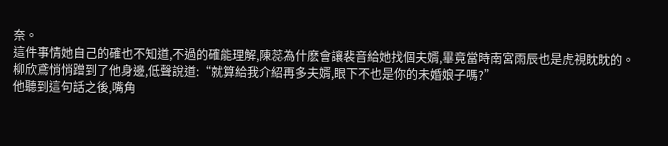奈。
這件事情她自己的確也不知道,不過的確能理解,陳蕊為什麽會讓裴音給她找個夫婿,畢竟當時南宮雨辰也是虎視眈眈的。
柳欣鳶悄悄蹭到了他身邊,低聲說道:“就算給我介紹再多夫婿,眼下不也是你的未婚娘子嗎?”
他聽到這句話之後,嘴角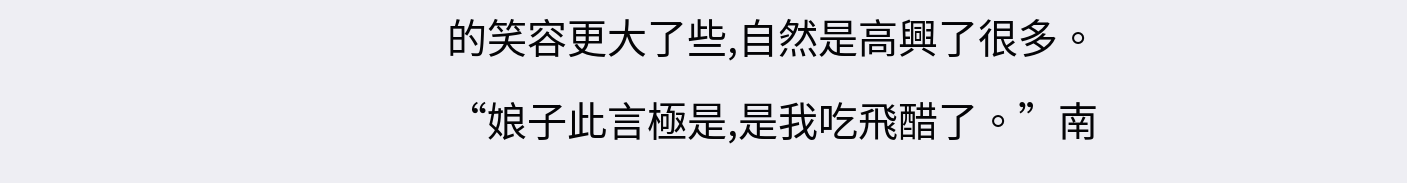的笑容更大了些,自然是高興了很多。
“娘子此言極是,是我吃飛醋了。”南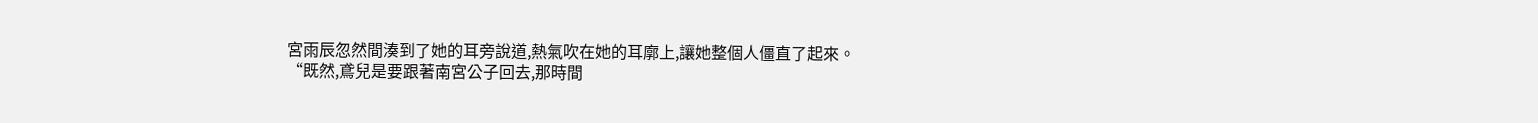宮雨辰忽然間湊到了她的耳旁說道,熱氣吹在她的耳廓上,讓她整個人僵直了起來。
“既然,鳶兒是要跟著南宮公子回去,那時間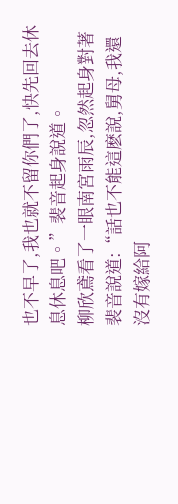也不早了,我也就不留你們了,快先回去休息休息吧。”裴音起身說道。
柳欣鳶看了一眼南宮雨辰,忽然起身對著裴音說道:“話也不能這麽說,舅母,我還沒有嫁給阿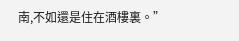南,不如還是住在酒樓裏。”